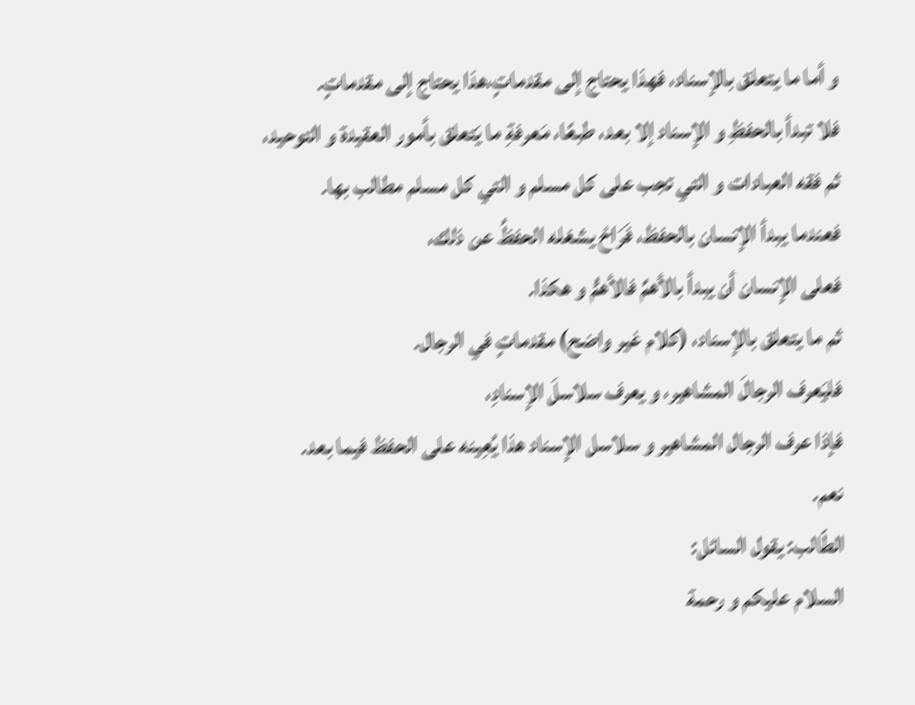و أما ما يتعلق بالإسناد، فهذا يحتاج إلى مقدماتٍ،هذا يحتاج إلى مقدماتٍ.
فلا تبدأ بالحفظِ و الإسناد إلا بعد، طبعًا، مَعرفةِ ما يَتعلق بأمور العقيدة و التوحيد،
ثم فقه العبادات و التي تجب على كل مسلم و التي كل مسلم مطالب بها.
فعندما يبدأ الإنسان بالحفظ، فَرَاحْ يشغله الحفظُ عن ذلك،
فعلى الإنسان أن يبدأ بالأهمِّ فالأهمُّ و هكذا.
ثم ما يتعلق بالإسناد، (كلام غير واضح) مقدماتٍ في الرجال.
فليَعرف الرجالَ المشاهير، و يعرف سلاسلَ الإسنادِ،
فإذا عرف الرجال المشاهير و سلاسل الإسناد هذا يُعِينه على الحفظ فيما بعد.
نعم.
الطّالب: يقول السائل:
السلام عليكم و رحمة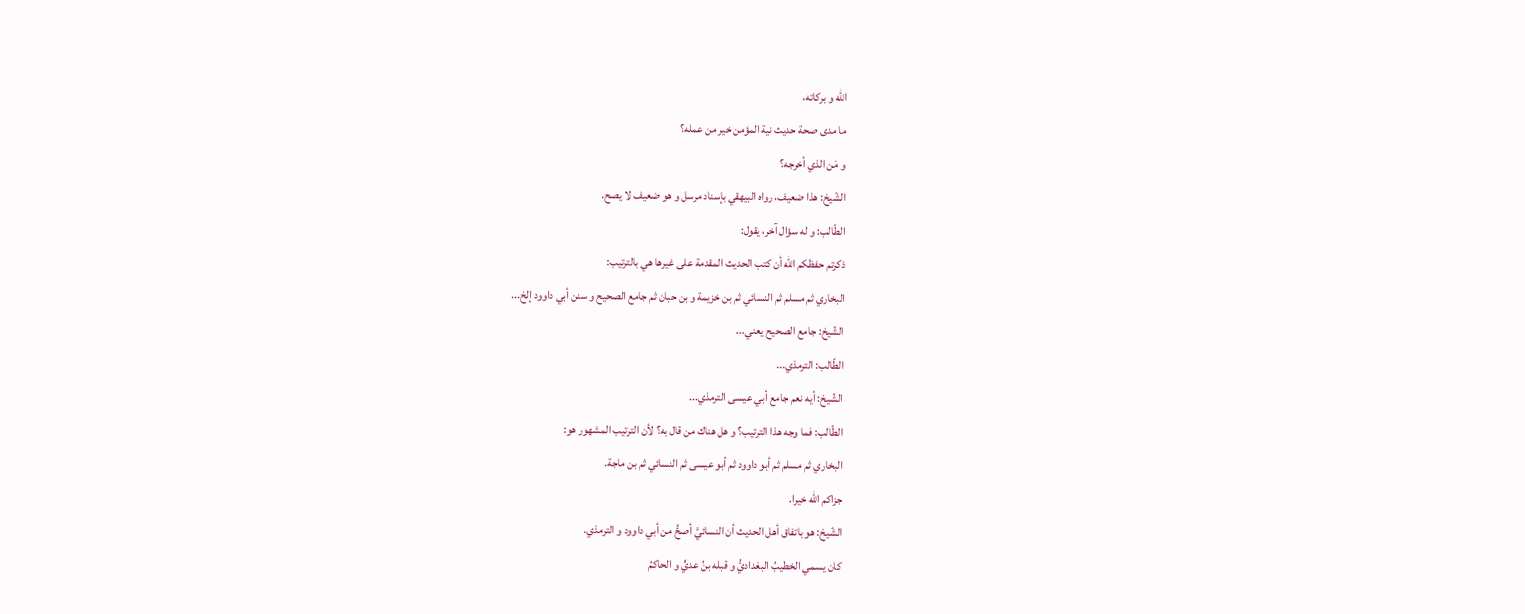الله و بركاته،
ما مدى صحة حديث نية المؤمن خير من عمله؟
و مَن الذي أخرجه؟
الشّيخ: هذا ضعيف، رواه البيهقي بإسناد مرسل و هو ضعيف لا يصح.
الطّالب: و له سؤال آخر، يقول:
ذكرتم حفظكم الله أن كتب الحديث المقدمة على غيرها هي بالترتيب:
البخاري ثم مسلم ثم النسائي ثم بن خزيمة و بن حبان ثم جامع الصحيح و سنن أبي داوود إلخ...
الشّيخ: جامع الصحيح يعني...
الطّالب: الترمذي...
الشّيخ: أيه نعم جامع أبي عيسى الترمذي...
الطّالب: فما وجه هذا الترتيب؟ و هل هناك من قال به؟ لأن الترتيب المشهور هو:
البخاري ثم مسلم ثم أبو داوود ثم أبو عيسى ثم النسائي ثم بن ماجة.
جزاكم الله خيرا.
الشّيخ: هو باتفاق أهل الحديث أن النسائيَّ أصحُّ من أبي داوود و الترمذي.
كان يسمي الخطيبُ البغداديُّ و قبله بنُ عديٍّ و الحاكمُ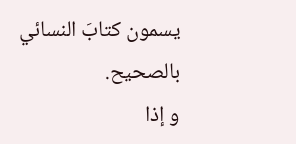يسمون كتابَ النسائي بالصحيح.
و إذا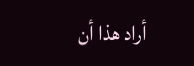أراد هذا أن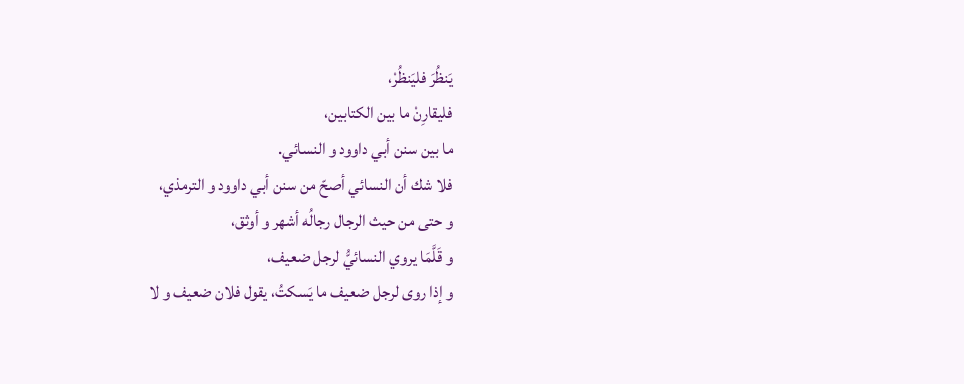يَنظُرَ فليَنظُرْ،
فليقارِنْ ما بين الكتابين،
ما بين سنن أبي داوود و النسائي.
فلا شك أن النسائي أصحّ من سنن أبي داوود و الترمذي،
و حتى من حيث الرجال رجالُه أشهر و أوثق،
و قَلَّمَا يروي النسائيُّ لرجل ضعيف،
و إذا روى لرجل ضعيف ما يَسكتُ، يقول فلان ضعيف و لا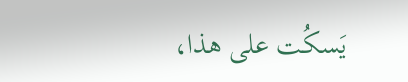يَسكُت على هذا،